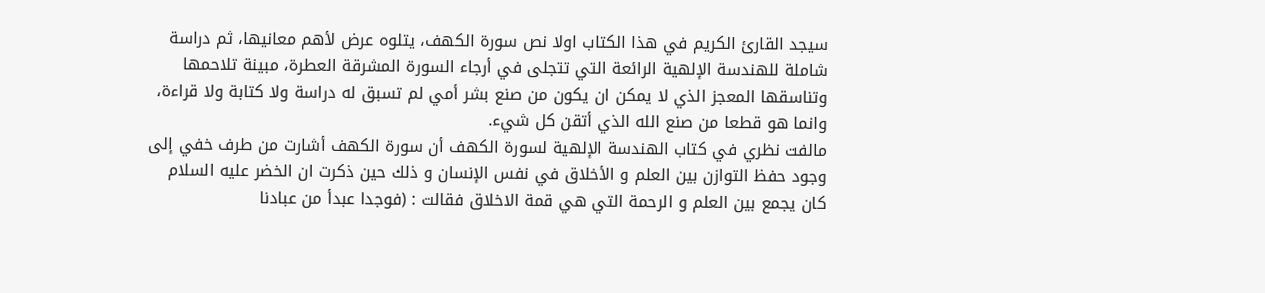سيجد القارئ الكريم في هذا الكتاب اولا نص سورة الكهف، يتلوه عرض لأهم معانيها، ثم دراسة شاملة للهندسة الإلهية الرائعة التي تتجلى في أرجاء السورة المشرقة العطرة، مبينة تلاحمها وتناسقها المعجز الذي لا يمكن ان يكون من صنع بشر أمي لم تسبق له دراسة ولا كتابة ولا قراءة، وانما هو قطعا من صنع الله الذي أتقن كل شيء.
مالفت نظري في كتاب الهندسة الإلهية لسورة الكهف أن سورة الكهف أشارت من طرف خفي إلى وجود حفظ التوازن بين العلم و الأخلاق في نفس الإنسان و ذلك حين ذكرت ان الخضر عليه السلام كان يجمع بين العلم و الرحمة التي هي قمة الاخلاق فقالت : (فوجدا عبدأ من عبادنا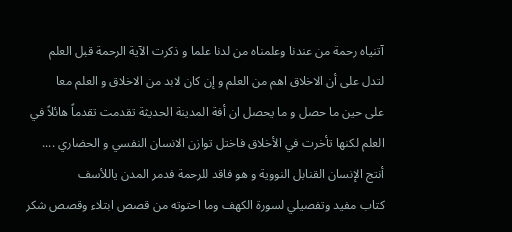آتنياه رحمة من عندنا وعلمناه من لدنا علما و ذكرت الآية الرحمة قبل العلم لتدل على أن الاخلاق اهم من العلم و إن كان لابد من الاخلاق و العلم معا
على حين ما حصل و ما يحصل ان أفة المدينة الحديثة تقدمت تقدماً هائلاً في العلم لكنها تأخرت في الأخلاق فاختل توازن الانسان النفسي و الحضاري .... أنتج الإنسان القنابل النووية و هو فاقد للرحمة فدمر المدن ياللأسف
كتاب مفيد وتفصيلي لسورة الكهف وما احتوته من قصص ابتلاء وقصص شكر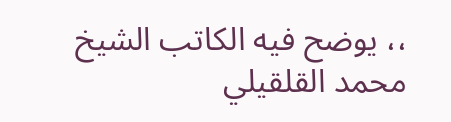،، يوضح فيه الكاتب الشيخ محمد القلقيلي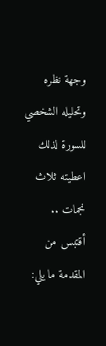وجهة نظره وتحليله الشخصي للسورة لذلك اعطيته ثلاث نجمات ..
أقتبس من المقدمة ما يلي: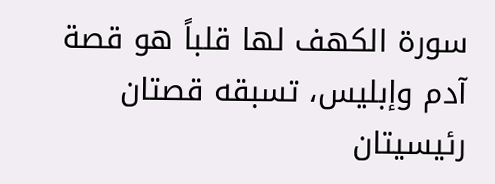سورة الكهف لها قلباً هو قصة آدم وإبليس، تسبقه قصتان رئيسيتان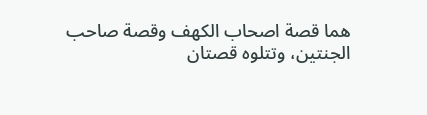هما قصة اصحاب الكهف وقصة صاحب الجنتين، وتتلوه قصتان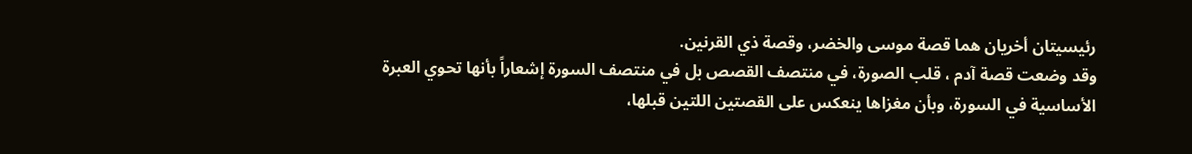رئيسيتان أخريان هما قصة موسى والخضر، وقصة ذي القرنين.
وقد وضعت قصة آدم ، قلب الصورة، في منتصف القصص بل في منتصف السورة إشعاراً بأنها تحوي العبرة الأساسية في السورة، وبأن مغزاها ينعكس على القصتين اللتين قبلها،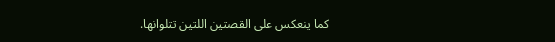كما ينعكس على القصتين اللتين تتلوانها.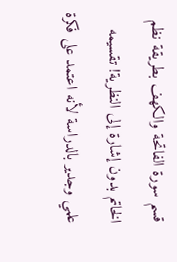قسم سورة الفاتحة والكهف بطريقة نظم الخاتم بدون إشارة إلى النظرية! تقسيمه علمي وجدير بالدراسة لأنه اعتمد على فكرة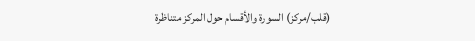(قلب/مركز) السورة والأقسام حول المركز متناظرة